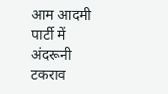आम आदमी पार्टी में अंदरूनी टकराव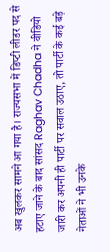अब खुलकर सामने आ गया है। राज्यसभा में डिप्टी लीडर पद से हटाए जाने के बाद सांसद Raghav Chadha ने वीडियो जारी कर अपनी ही पार्टी पर सवाल उठाए, तो पार्टी के कई बड़े नेताओं ने भी उनके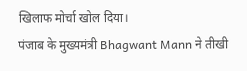खिलाफ मोर्चा खोल दिया।
पंजाब के मुख्यमंत्री Bhagwant Mann ने तीखी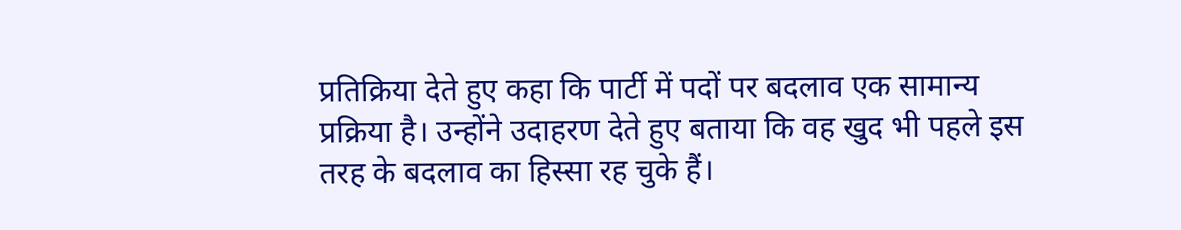प्रतिक्रिया देते हुए कहा कि पार्टी में पदों पर बदलाव एक सामान्य प्रक्रिया है। उन्होंने उदाहरण देते हुए बताया कि वह खुद भी पहले इस तरह के बदलाव का हिस्सा रह चुके हैं।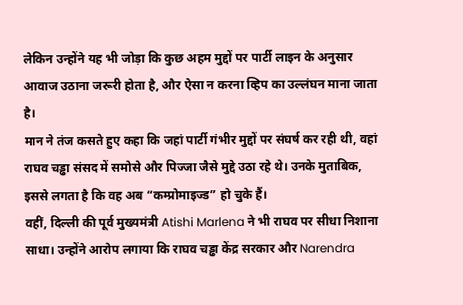लेकिन उन्होंने यह भी जोड़ा कि कुछ अहम मुद्दों पर पार्टी लाइन के अनुसार आवाज उठाना जरूरी होता है, और ऐसा न करना व्हिप का उल्लंघन माना जाता है।
मान ने तंज कसते हुए कहा कि जहां पार्टी गंभीर मुद्दों पर संघर्ष कर रही थी, वहां राघव चड्ढा संसद में समोसे और पिज्जा जैसे मुद्दे उठा रहे थे। उनके मुताबिक, इससे लगता है कि वह अब “कम्प्रोमाइज्ड” हो चुके हैं।
वहीं, दिल्ली की पूर्व मुख्यमंत्री Atishi Marlena ने भी राघव पर सीधा निशाना साधा। उन्होंने आरोप लगाया कि राघव चड्ढा केंद्र सरकार और Narendra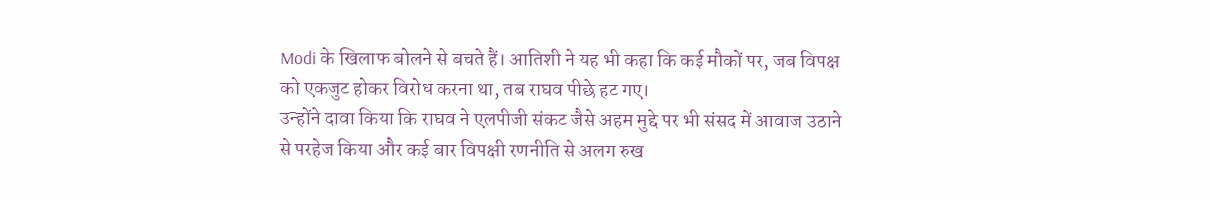Modi के खिलाफ बोलने से बचते हैं। आतिशी ने यह भी कहा कि कई मौकों पर, जब विपक्ष को एकजुट होकर विरोध करना था, तब राघव पीछे हट गए।
उन्होंने दावा किया कि राघव ने एलपीजी संकट जैसे अहम मुद्दे पर भी संसद में आवाज उठाने से परहेज किया और कई बार विपक्षी रणनीति से अलग रुख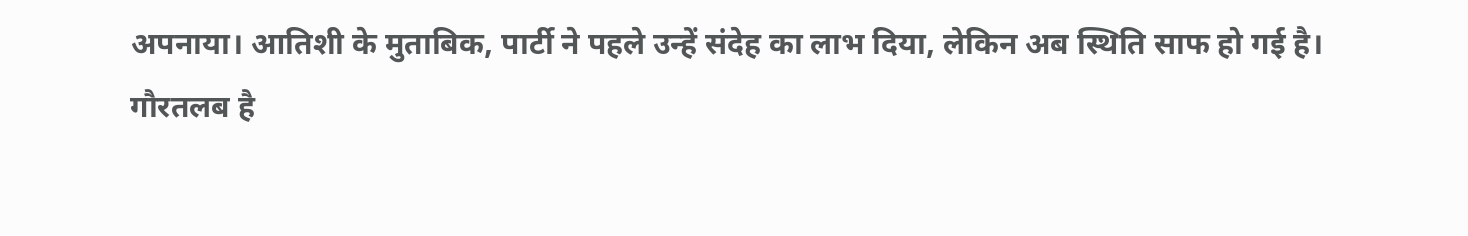अपनाया। आतिशी के मुताबिक, पार्टी ने पहले उन्हें संदेह का लाभ दिया, लेकिन अब स्थिति साफ हो गई है।
गौरतलब है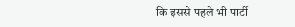कि इससे पहले भी पार्टी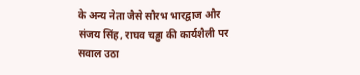के अन्य नेता जैसे सौरभ भारद्वाज और संजय सिंह, राघव चड्ढा की कार्यशैली पर सवाल उठा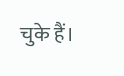चुके हैं।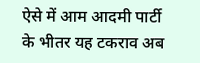ऐसे में आम आदमी पार्टी के भीतर यह टकराव अब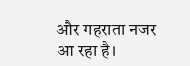और गहराता नजर आ रहा है।